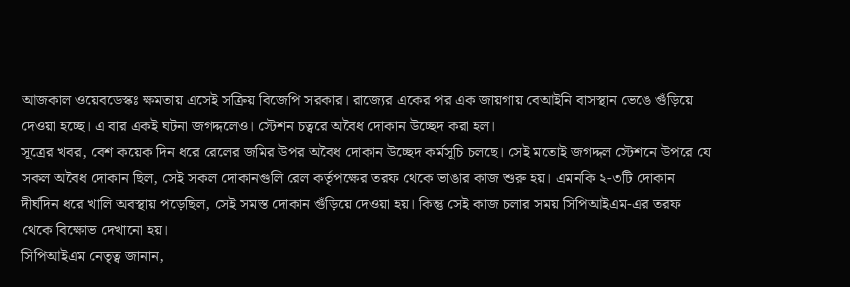আজকাল ওয়েবডেস্কঃ ক্ষমতায় এসেই সক্রিয় বিজেপি সরকার। রাজ্যের একের পর এক জায়গায় বেআইনি বাসস্থান ভেঙে গুঁড়িয়ে দেওয়া হচ্ছে। এ বার একই ঘটনা জগদ্দলেও। স্টেশন চত্বরে অবৈধ দোকান উচ্ছেদ করা হল।
সূত্রের খবর, বেশ কয়েক দিন ধরে রেলের জমির উপর অবৈধ দোকান উচ্ছেদ কর্মসূচি চলছে। সেই মতোই জগদ্দল স্টেশনে উপরে যে সকল অবৈধ দোকান ছিল, সেই সকল দোকানগুলি রেল কর্তৃপক্ষের তরফ থেকে ভাঙার কাজ শুরু হয়। এমনকি ২-৩টি দোকান দীর্ঘদিন ধরে খালি অবস্থায় পড়েছিল, সেই সমস্ত দোকান গুঁড়িয়ে দেওয়া হয়। কিন্তু সেই কাজ চলার সময় সিপিআইএম-এর তরফ থেকে বিক্ষোভ দেখানো হয়।
সিপিআইএম নেতৃত্ব জানান,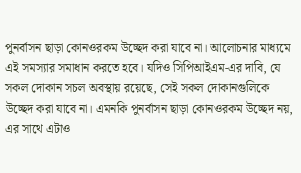পুনর্বাসন ছাড়া কোনওরকম উচ্ছেদ করা যাবে না। আলোচনার মাধ্যমে এই সমস্যার সমাধান করতে হবে। যদিও সিপিআইএম-এর দাবি, যে সকল দোকান সচল অবস্থায় রয়েছে, সেই সকল দোকানগুলিকে উচ্ছেদ করা যাবে না। এমনকি পুনর্বাসন ছাড়া কোনওরকম উচ্ছেদ নয়, এর সাথে এটাও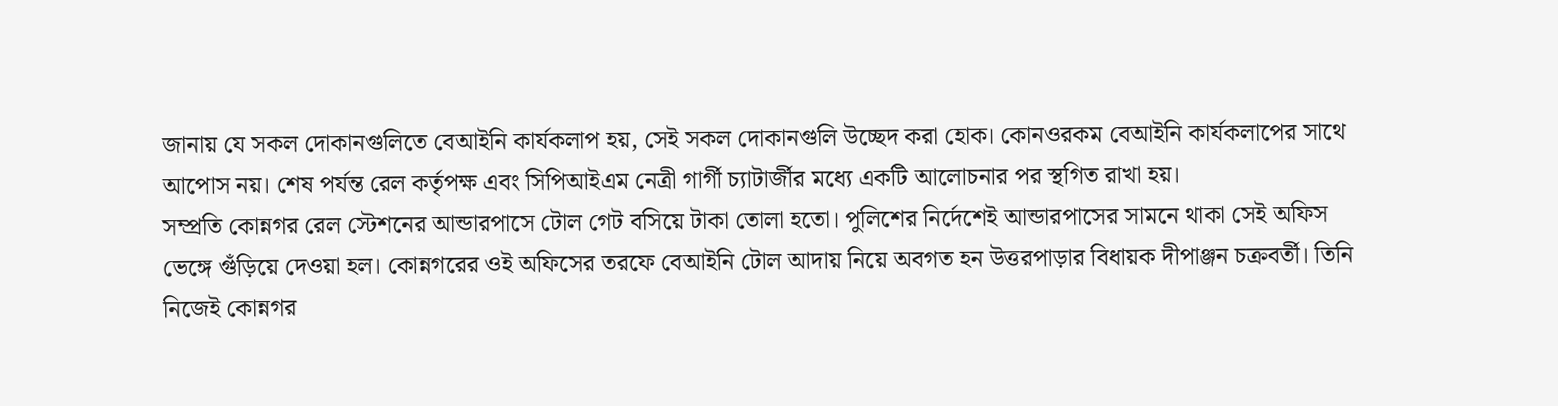জানায় যে সকল দোকানগুলিতে বেআইনি কার্যকলাপ হয়, সেই সকল দোকানগুলি উচ্ছেদ করা হোক। কোনওরকম বেআইনি কার্যকলাপের সাথে আপোস নয়। শেষ পর্যন্ত রেল কর্তৃপক্ষ এবং সিপিআইএম নেত্রী গার্গী চ্যাটার্জীর মধ্যে একটি আলোচনার পর স্থগিত রাখা হয়।
সম্প্রতি কোন্নগর রেল স্টেশনের আন্ডারপাসে টোল গেট বসিয়ে টাকা তোলা হতো। পুলিশের নির্দেশেই আন্ডারপাসের সামনে থাকা সেই অফিস ভেঙ্গে গুঁড়িয়ে দেওয়া হল। কোন্নগরের ওই অফিসের তরফে বেআইনি টোল আদায় নিয়ে অবগত হন উত্তরপাড়ার বিধায়ক দীপাঞ্জন চক্রবর্তী। তিনি নিজেই কোন্নগর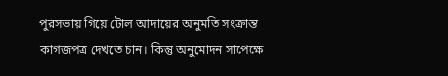পুরসভায় গিয়ে টোল আদায়ের অনুমতি সংক্রান্ত কাগজপত্র দেখতে চান। কিন্তু অনুমোদন সাপেক্ষে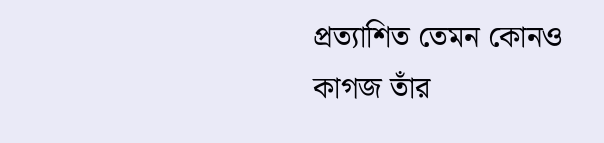প্রত্যাশিত তেমন কোনও কাগজ তাঁর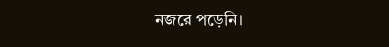নজরে পড়েনি।